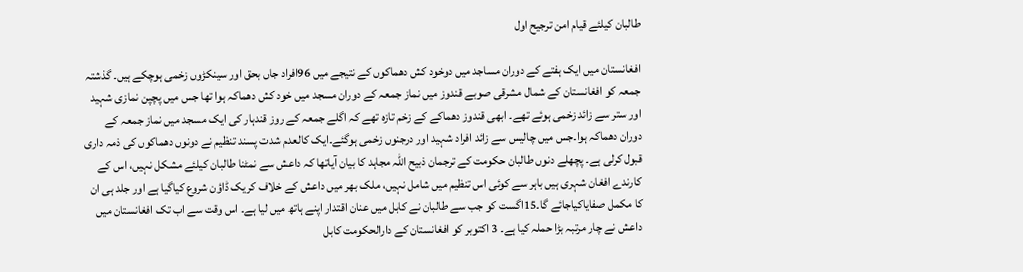طالبان کیلئے قیام امن ترجیح اول

افغانستان میں ایک ہفتے کے دوران مساجد میں دوخود کش دھماکوں کے نتیجے میں 96افراد جاں بحق اور سینکڑوں زخمی ہوچکے ہیں۔ گذشتہ جمعہ کو افغانستان کے شمال مشرقی صوبے قندوز میں نماز جمعہ کے دوران مسجد میں خود کش دھماکہ ہوا تھا جس میں پچپن نمازی شہید اور ستر سے زائد زخمی ہوئے تھے۔ ابھی قندوز دھماکے کے زخم تازہ تھے کہ اگلے جمعہ کے روز قندہار کی ایک مسجد میں نماز جمعہ کے دوران دھماکہ ہوا۔جس میں چالیس سے زائد افراد شہید اور درجنوں زخمی ہوگئے۔ایک کالعدم شدت پسند تنظیم نے دونوں دھماکوں کی ذمہ داری قبول کرلی ہے۔ پچھلے دنوں طالبان حکومت کے ترجمان ذبیح اللہ مجاہد کا بیان آیاتھا کہ داعش سے نمٹنا طالبان کیلئے مشکل نہیں، اس کے کارندے افغان شہری ہیں باہر سے کوئی اس تنظیم میں شامل نہیں، ملک بھر میں داعش کے خلاف کریک ڈاؤن شروع کیاگیا ہے اور جلد ہی ان کا مکمل صفایاکیاجائے گا۔15اگست کو جب سے طالبان نے کابل میں عنان اقتدار اپنے ہاتھ میں لیا ہے۔ اس وقت سے اب تک افغانستان میں داعش نے چار مرتبہ بڑا حملہ کیا ہے۔ 3 اکتوبر کو افغانستان کے دارالحکومت کابل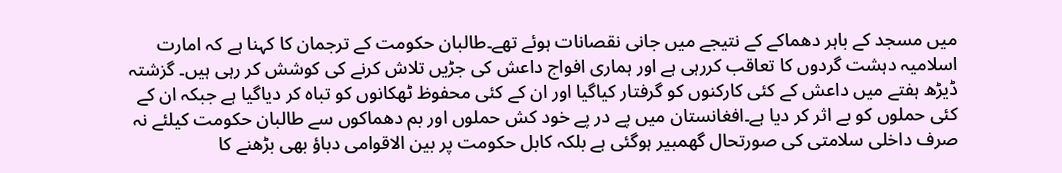میں مسجد کے باہر دھماکے کے نتیجے میں جانی نقصانات ہوئے تھے۔طالبان حکومت کے ترجمان کا کہنا ہے کہ امارت اسلامیہ دہشت گردوں کا تعاقب کررہی ہے اور ہماری افواج داعش کی جڑیں تلاش کرنے کی کوشش کر رہی ہیں۔ گزشتہ ڈیڑھ ہفتے میں داعش کے کئی کارکنوں کو گرفتار کیاگیا اور ان کے کئی محفوظ ٹھکانوں کو تباہ کر دیاگیا ہے جبکہ ان کے کئی حملوں کو بے اثر کر دیا ہے۔افغانستان میں پے در پے خود کش حملوں اور بم دھماکوں سے طالبان حکومت کیلئے نہ صرف داخلی سلامتی کی صورتحال گھمبیر ہوگئی ہے بلکہ کابل حکومت پر بین الاقوامی دباؤ بھی بڑھنے کا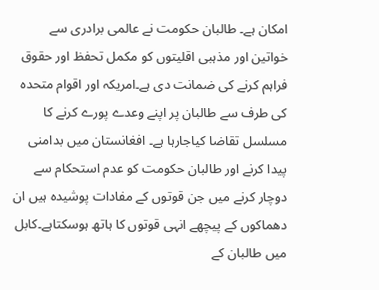امکان ہے۔ طالبان حکومت نے عالمی برادری سے خواتین اور مذہبی اقلیتوں کو مکمل تحفظ اور حقوق فراہم کرنے کی ضمانت دی ہے۔امریکہ اور اقوام متحدہ کی طرف سے طالبان پر اپنے وعدے پورے کرنے کا مسلسل تقاضا کیاجارہا ہے۔ افغانستان میں بدامنی پیدا کرنے اور طالبان حکومت کو عدم استحکام سے دوچار کرنے میں جن قوتوں کے مفادات پوشیدہ ہیں ان دھماکوں کے پیچھے انہی قوتوں کا ہاتھ ہوسکتاہے۔کابل میں طالبان کے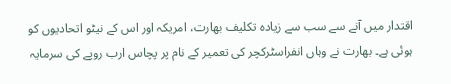اقتدار میں آنے سے سب سے زیادہ تکلیف بھارت، امریکہ اور اس کے نیٹو اتحادیوں کو ہوئی ہے۔ بھارت نے وہاں انفراسٹرکچر کی تعمیر کے نام پر پچاس ارب روپے کی سرمایہ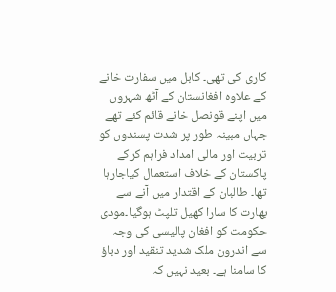کاری کی تھی۔ کابل میں سفارت خانے کے علاوہ افغانستان کے آٹھ شہروں میں اپنے قونصل خانے قائم کئے تھے جہاں مبینہ طور پر شدت پسندوں کو تربیت اور مالی امداد فراہم کرکے پاکستان کے خلاف استعمال کیاجارہا تھا۔ طالبان کے اقتدار میں آنے سے بھارت کا سارا کھیل تلپٹ ہوگیا۔مودی حکومت کو افغان پالیسی کی وجہ سے اندرون ملک شدید تنقید اور دباؤ کا سامنا ہے۔ بعید نہیں کہ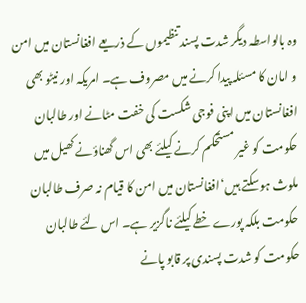وہ بالواسطہ دیگر شدت پسند تنظیموں کے ذریعے افغانستان میں امن و امان کا مسئلہ پیدا کرنے میں مصروف ہے۔ امریکہ اور نیٹو بھی افغانستان میں اپنی فوجی شکست کی خفت مٹانے اور طالبان حکومت کو غیر مستحکم کرنے کیلئے بھی اس گھناؤنے کھیل میں ملوث ہوسکتے ہیں‘افغانستان میں امن کا قیام نہ صرف طالبان حکومت بلکہ پورے خطے کیلئے ناگزیر ہے۔ اس لئے طالبان حکومت کو شدت پسندی پر قابو پانے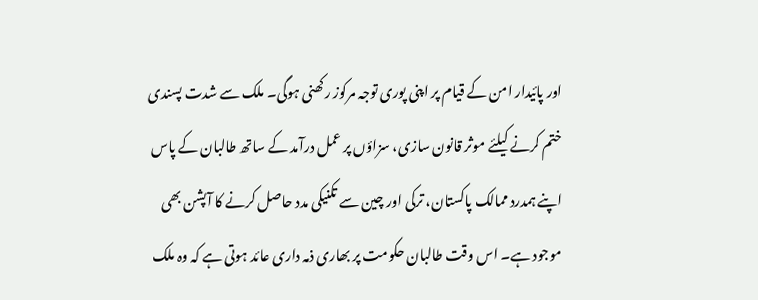اور پائیدار امن کے قیام پر اپنی پوری توجہ مرکوز رکھنی ہوگی۔ ملک سے شدت پسندی ختم کرنے کیلئے موثر قانون سازی، سزاؤں پر عمل درآمد کے ساتھ طالبان کے پاس اپنے ہمدرد ممالک پاکستان، ترکی اور چین سے تکنیکی مدد حاصل کرنے کا آپشن بھی موجود ہے۔ اس وقت طالبان حکومت پر بھاری ذمہ داری عائد ہوتی ہے کہ وہ ملک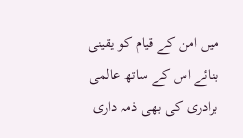میں امن کے قیام کو یقینی بنائے اس کے ساتھ عالمی برادری کی بھی ذمہ داری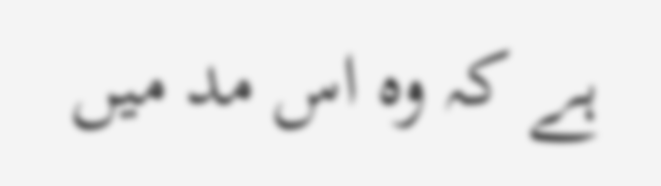ہے کہ وہ اس مد میں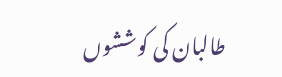طالبان کی کوششوں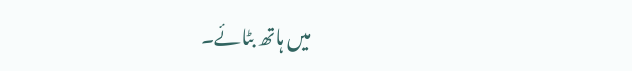میں ہاتھ بٹائے۔